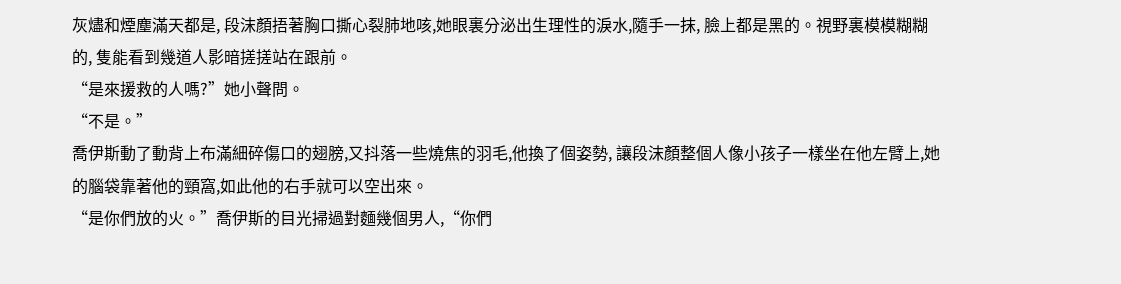灰燼和煙塵滿天都是, 段沫顏捂著胸口撕心裂肺地咳,她眼裏分泌出生理性的淚水,隨手一抹, 臉上都是黑的。視野裏模模糊糊的, 隻能看到幾道人影暗搓搓站在跟前。
“是來援救的人嗎?”她小聲問。
“不是。”
喬伊斯動了動背上布滿細碎傷口的翅膀,又抖落一些燒焦的羽毛,他換了個姿勢, 讓段沫顏整個人像小孩子一樣坐在他左臂上,她的腦袋靠著他的頸窩,如此他的右手就可以空出來。
“是你們放的火。”喬伊斯的目光掃過對麵幾個男人,“你們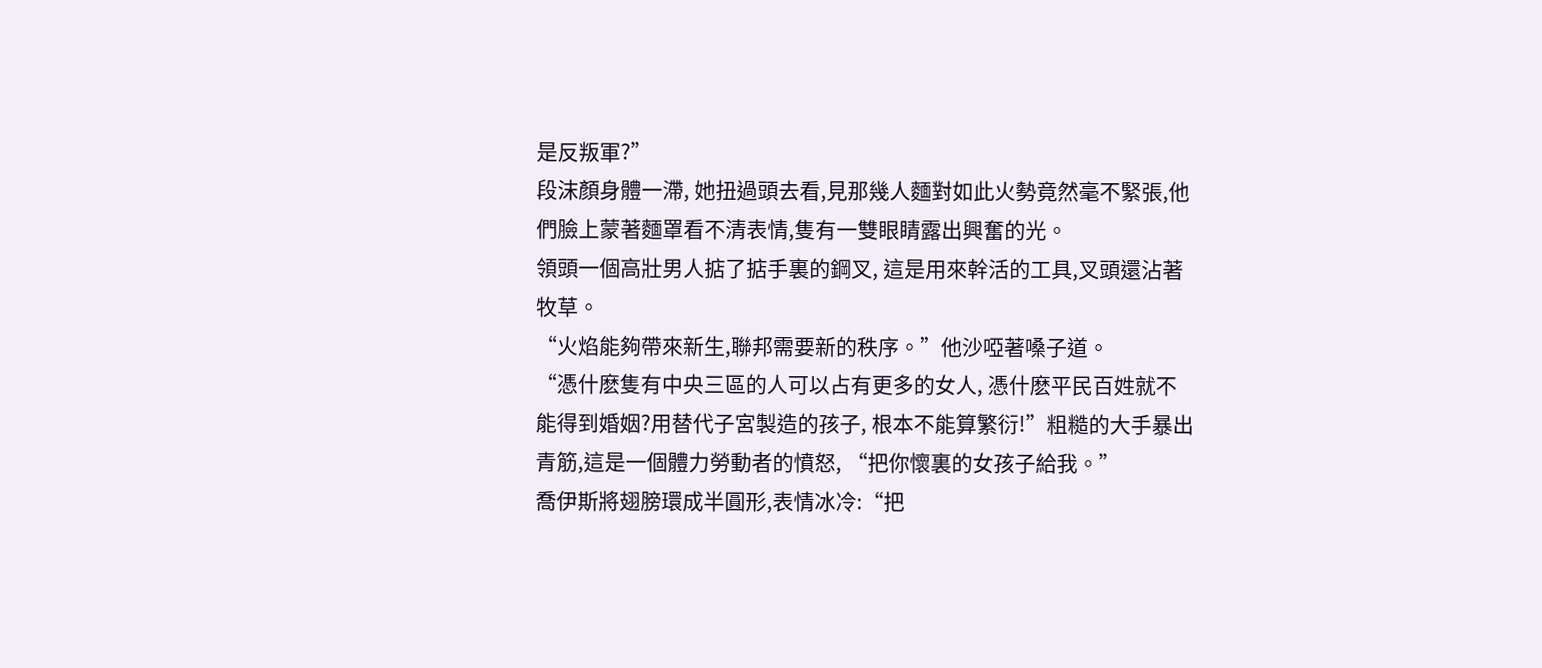是反叛軍?”
段沫顏身體一滯, 她扭過頭去看,見那幾人麵對如此火勢竟然毫不緊張,他們臉上蒙著麵罩看不清表情,隻有一雙眼睛露出興奮的光。
領頭一個高壯男人掂了掂手裏的鋼叉, 這是用來幹活的工具,叉頭還沾著牧草。
“火焰能夠帶來新生,聯邦需要新的秩序。”他沙啞著嗓子道。
“憑什麽隻有中央三區的人可以占有更多的女人, 憑什麽平民百姓就不能得到婚姻?用替代子宮製造的孩子, 根本不能算繁衍!”粗糙的大手暴出青筋,這是一個體力勞動者的憤怒, “把你懷裏的女孩子給我。”
喬伊斯將翅膀環成半圓形,表情冰冷:“把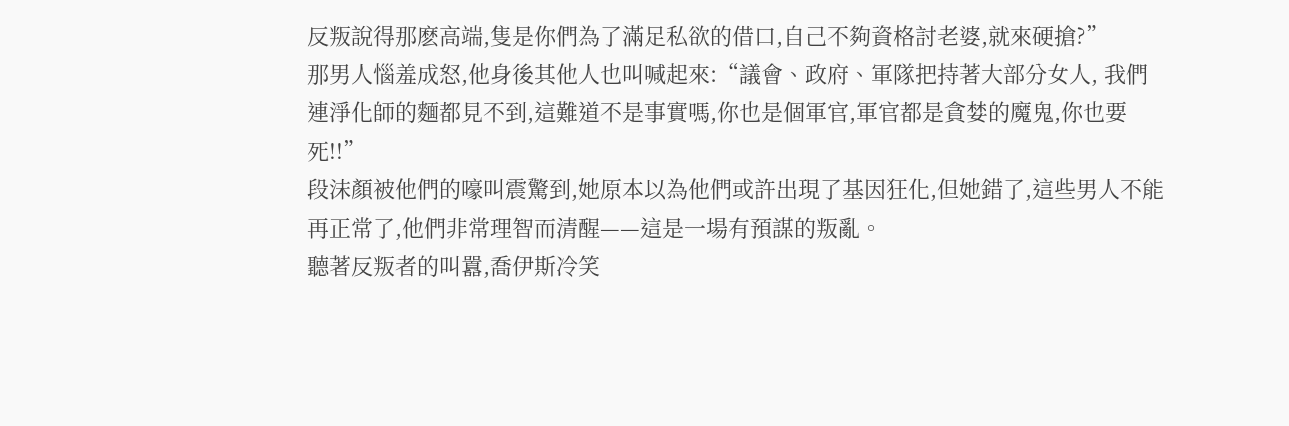反叛說得那麽高端,隻是你們為了滿足私欲的借口,自己不夠資格討老婆,就來硬搶?”
那男人惱羞成怒,他身後其他人也叫喊起來:“議會、政府、軍隊把持著大部分女人, 我們連淨化師的麵都見不到,這難道不是事實嗎,你也是個軍官,軍官都是貪婪的魔鬼,你也要死!!”
段沫顏被他們的嚎叫震驚到,她原本以為他們或許出現了基因狂化,但她錯了,這些男人不能再正常了,他們非常理智而清醒——這是一場有預謀的叛亂。
聽著反叛者的叫囂,喬伊斯冷笑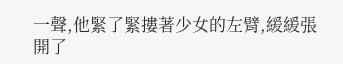一聲,他緊了緊摟著少女的左臂,緩緩張開了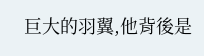巨大的羽翼,他背後是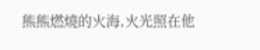熊熊燃燒的火海,火光照在他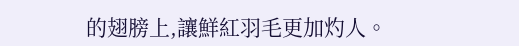的翅膀上,讓鮮紅羽毛更加灼人。